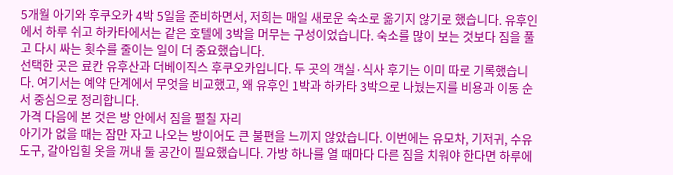5개월 아기와 후쿠오카 4박 5일을 준비하면서, 저희는 매일 새로운 숙소로 옮기지 않기로 했습니다. 유후인에서 하루 쉬고 하카타에서는 같은 호텔에 3박을 머무는 구성이었습니다. 숙소를 많이 보는 것보다 짐을 풀고 다시 싸는 횟수를 줄이는 일이 더 중요했습니다.
선택한 곳은 료칸 유후산과 더베이직스 후쿠오카입니다. 두 곳의 객실·식사 후기는 이미 따로 기록했습니다. 여기서는 예약 단계에서 무엇을 비교했고, 왜 유후인 1박과 하카타 3박으로 나눴는지를 비용과 이동 순서 중심으로 정리합니다.
가격 다음에 본 것은 방 안에서 짐을 펼칠 자리
아기가 없을 때는 잠만 자고 나오는 방이어도 큰 불편을 느끼지 않았습니다. 이번에는 유모차, 기저귀, 수유 도구, 갈아입힐 옷을 꺼내 둘 공간이 필요했습니다. 가방 하나를 열 때마다 다른 짐을 치워야 한다면 하루에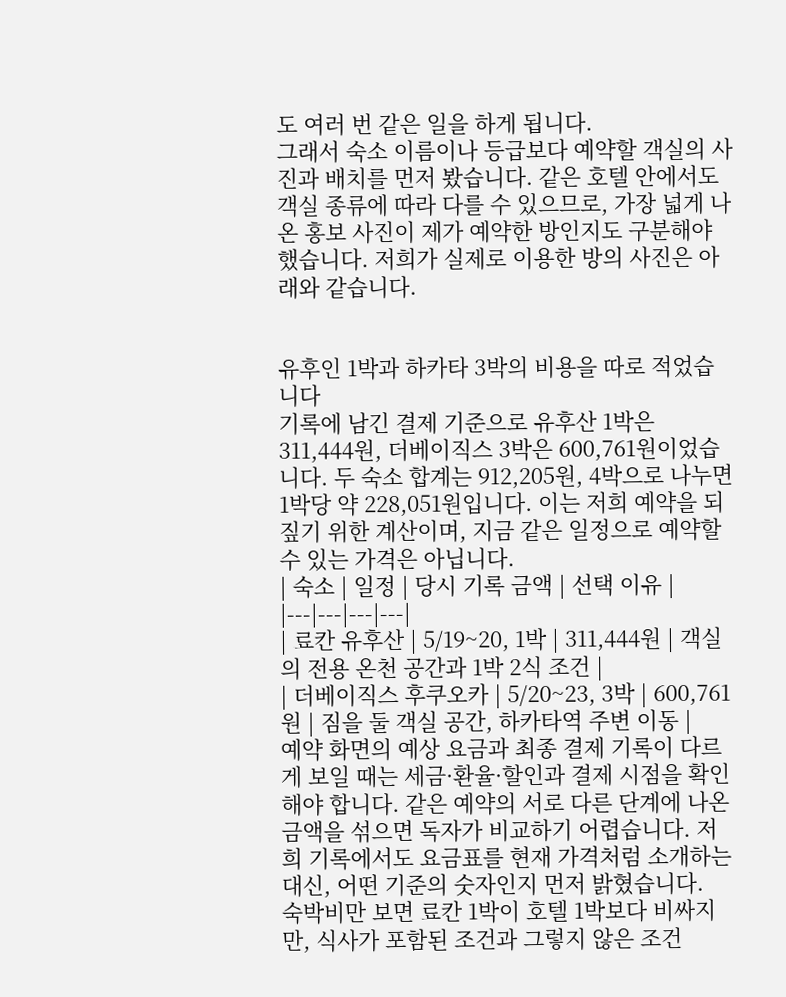도 여러 번 같은 일을 하게 됩니다.
그래서 숙소 이름이나 등급보다 예약할 객실의 사진과 배치를 먼저 봤습니다. 같은 호텔 안에서도 객실 종류에 따라 다를 수 있으므로, 가장 넓게 나온 홍보 사진이 제가 예약한 방인지도 구분해야 했습니다. 저희가 실제로 이용한 방의 사진은 아래와 같습니다.


유후인 1박과 하카타 3박의 비용을 따로 적었습니다
기록에 남긴 결제 기준으로 유후산 1박은 311,444원, 더베이직스 3박은 600,761원이었습니다. 두 숙소 합계는 912,205원, 4박으로 나누면 1박당 약 228,051원입니다. 이는 저희 예약을 되짚기 위한 계산이며, 지금 같은 일정으로 예약할 수 있는 가격은 아닙니다.
| 숙소 | 일정 | 당시 기록 금액 | 선택 이유 |
|---|---|---|---|
| 료칸 유후산 | 5/19~20, 1박 | 311,444원 | 객실의 전용 온천 공간과 1박 2식 조건 |
| 더베이직스 후쿠오카 | 5/20~23, 3박 | 600,761원 | 짐을 둘 객실 공간, 하카타역 주변 이동 |
예약 화면의 예상 요금과 최종 결제 기록이 다르게 보일 때는 세금·환율·할인과 결제 시점을 확인해야 합니다. 같은 예약의 서로 다른 단계에 나온 금액을 섞으면 독자가 비교하기 어렵습니다. 저희 기록에서도 요금표를 현재 가격처럼 소개하는 대신, 어떤 기준의 숫자인지 먼저 밝혔습니다.
숙박비만 보면 료칸 1박이 호텔 1박보다 비싸지만, 식사가 포함된 조건과 그렇지 않은 조건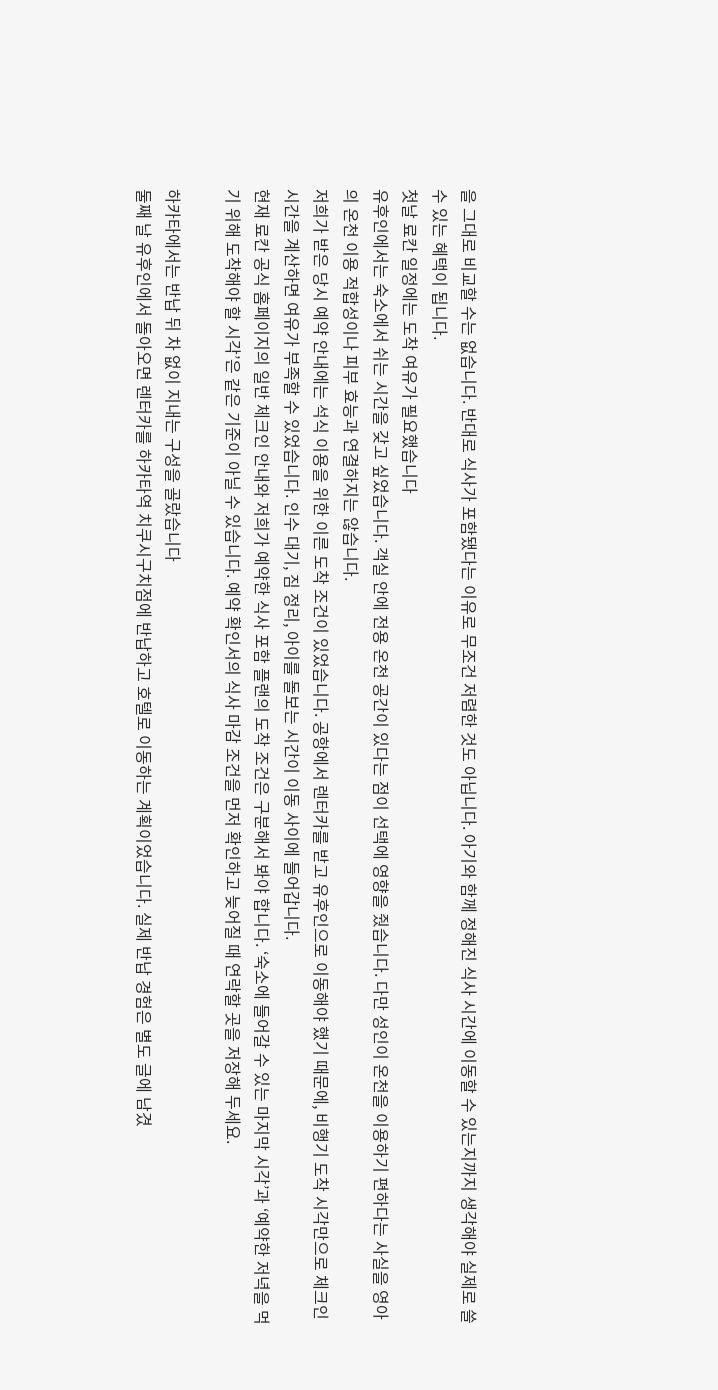을 그대로 비교할 수는 없습니다. 반대로 식사가 포함됐다는 이유로 무조건 저렴한 것도 아닙니다. 아기와 함께 정해진 식사 시간에 이동할 수 있는지까지 생각해야 실제로 쓸 수 있는 혜택이 됩니다.
첫날 료칸 일정에는 도착 여유가 필요했습니다
유후인에서는 숙소에서 쉬는 시간을 갖고 싶었습니다. 객실 안에 전용 온천 공간이 있다는 점이 선택에 영향을 줬습니다. 다만 성인이 온천을 이용하기 편하다는 사실을 영아의 온천 이용 적합성이나 피부 효능과 연결하지는 않습니다.
저희가 받은 당시 예약 안내에는 석식 이용을 위한 이른 도착 조건이 있었습니다. 공항에서 렌터카를 받고 유후인으로 이동해야 했기 때문에, 비행기 도착 시각만으로 체크인 시간을 계산하면 여유가 부족할 수 있었습니다. 인수 대기, 짐 정리, 아이를 돌보는 시간이 이동 사이에 들어갑니다.
현재 료칸 공식 홈페이지의 일반 체크인 안내와 저희가 예약한 식사 포함 플랜의 도착 조건은 구분해서 봐야 합니다. ‘숙소에 들어갈 수 있는 마지막 시각’과 ‘예약한 저녁을 먹기 위해 도착해야 할 시각’은 같은 기준이 아닐 수 있습니다. 예약 확인서의 식사 마감 조건을 먼저 확인하고 늦어질 때 연락할 곳을 저장해 두세요.

하카타에서는 반납 뒤 차 없이 지내는 구성을 골랐습니다
둘째 날 유후인에서 돌아오면 렌터카를 하카타역 치쿠시구치점에 반납하고 호텔로 이동하는 계획이었습니다. 실제 반납 경험은 별도 글에 남겼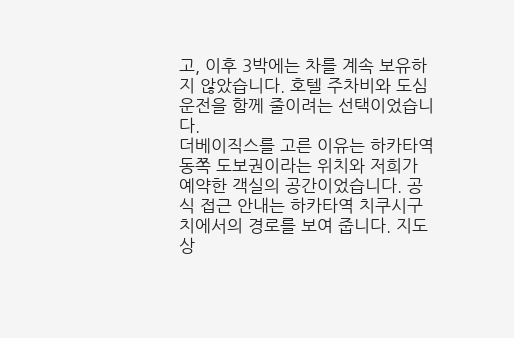고, 이후 3박에는 차를 계속 보유하지 않았습니다. 호텔 주차비와 도심 운전을 함께 줄이려는 선택이었습니다.
더베이직스를 고른 이유는 하카타역 동쪽 도보권이라는 위치와 저희가 예약한 객실의 공간이었습니다. 공식 접근 안내는 하카타역 치쿠시구치에서의 경로를 보여 줍니다. 지도상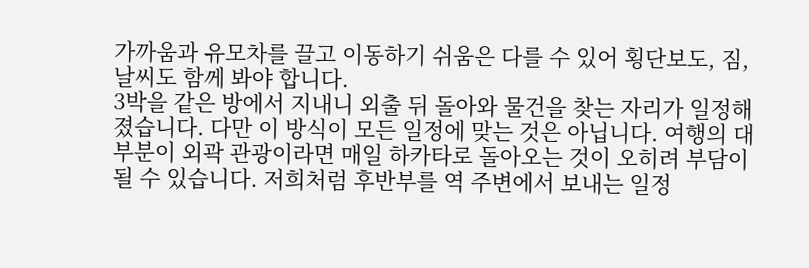가까움과 유모차를 끌고 이동하기 쉬움은 다를 수 있어 횡단보도, 짐, 날씨도 함께 봐야 합니다.
3박을 같은 방에서 지내니 외출 뒤 돌아와 물건을 찾는 자리가 일정해졌습니다. 다만 이 방식이 모든 일정에 맞는 것은 아닙니다. 여행의 대부분이 외곽 관광이라면 매일 하카타로 돌아오는 것이 오히려 부담이 될 수 있습니다. 저희처럼 후반부를 역 주변에서 보내는 일정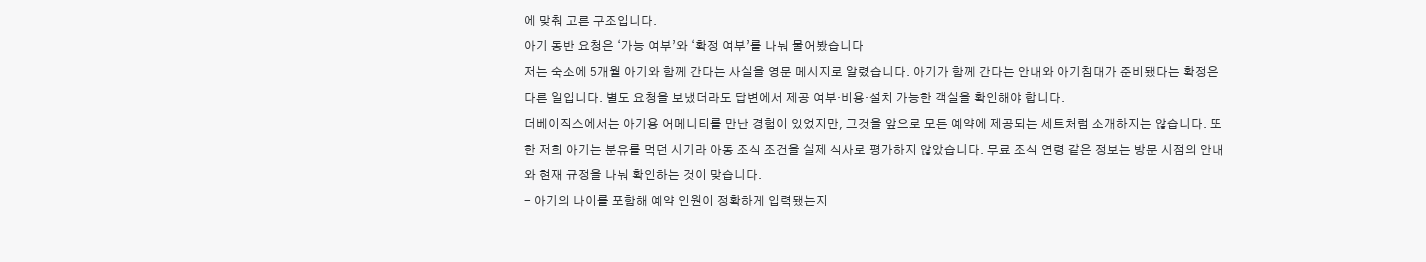에 맞춰 고른 구조입니다.
아기 동반 요청은 ‘가능 여부’와 ‘확정 여부’를 나눠 물어봤습니다
저는 숙소에 5개월 아기와 함께 간다는 사실을 영문 메시지로 알렸습니다. 아기가 함께 간다는 안내와 아기침대가 준비됐다는 확정은 다른 일입니다. 별도 요청을 보냈더라도 답변에서 제공 여부·비용·설치 가능한 객실을 확인해야 합니다.
더베이직스에서는 아기용 어메니티를 만난 경험이 있었지만, 그것을 앞으로 모든 예약에 제공되는 세트처럼 소개하지는 않습니다. 또한 저희 아기는 분유를 먹던 시기라 아동 조식 조건을 실제 식사로 평가하지 않았습니다. 무료 조식 연령 같은 정보는 방문 시점의 안내와 현재 규정을 나눠 확인하는 것이 맞습니다.
- 아기의 나이를 포함해 예약 인원이 정확하게 입력됐는지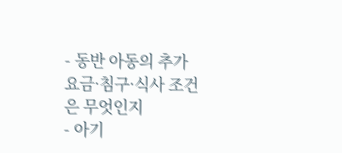- 동반 아동의 추가 요금·침구·식사 조건은 무엇인지
- 아기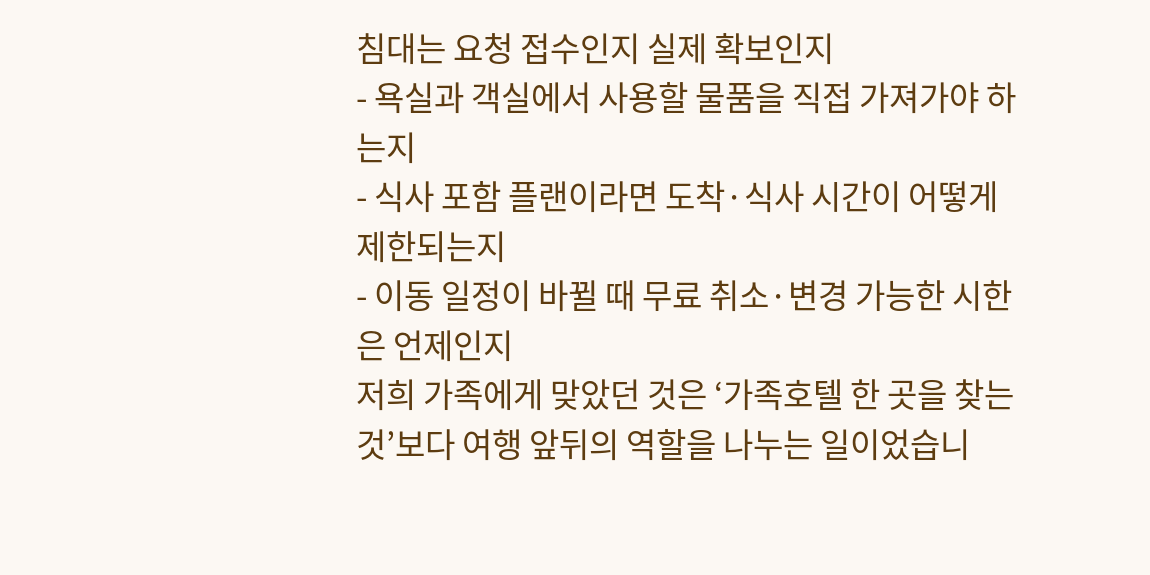침대는 요청 접수인지 실제 확보인지
- 욕실과 객실에서 사용할 물품을 직접 가져가야 하는지
- 식사 포함 플랜이라면 도착·식사 시간이 어떻게 제한되는지
- 이동 일정이 바뀔 때 무료 취소·변경 가능한 시한은 언제인지
저희 가족에게 맞았던 것은 ‘가족호텔 한 곳을 찾는 것’보다 여행 앞뒤의 역할을 나누는 일이었습니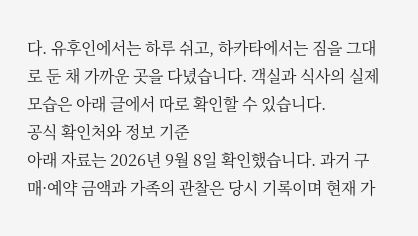다. 유후인에서는 하루 쉬고, 하카타에서는 짐을 그대로 둔 채 가까운 곳을 다녔습니다. 객실과 식사의 실제 모습은 아래 글에서 따로 확인할 수 있습니다.
공식 확인처와 정보 기준
아래 자료는 2026년 9월 8일 확인했습니다. 과거 구매·예약 금액과 가족의 관찰은 당시 기록이며 현재 가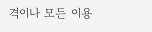격이나 모든 이용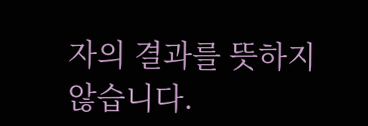자의 결과를 뜻하지 않습니다.